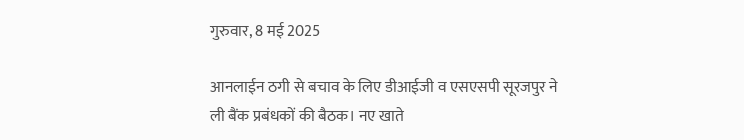गुरुवार, 8 मई 2025

आनलाईन ठगी से बचाव के लिए डीआईजी व एसएसपी सूरजपुर ने ली बैंक प्रबंधकों की बैठक। नए खाते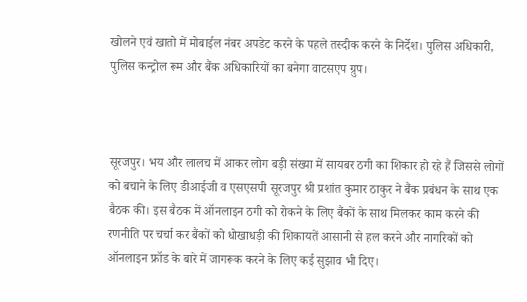खोलने एवं खातो में मोबाईल नंबर अपडेट करने के पहले तस्दीक करने के निर्देश। पुलिस अधिकारी, पुलिस कन्ट्रोल रूम और बैंक अधिकारियों का बनेगा वाटसएप ग्रुप।



सूरजपुर। भय और लालच में आकर लोग बड़ी संख्या में सायबर ठगी का शिकार हो रहे हैं जिससे लोगों को बचाने के लिए डीआईजी व एसएसपी सूरजपुर श्री प्रशांत कुमार ठाकुर ने बैंक प्रबंधन के साथ एक बैठक की। इस बैठक में ऑनलाइन ठगी को रोकने के लिए बैंकों के साथ मिलकर काम करने की रणनीति पर चर्चा कर बैंकों को धोखाधड़ी की शिकायतें आसानी से हल करने और नागरिकों को ऑनलाइन फ्रॉड के बारे में जागरूक करने के लिए कई सुझाव भी दिए।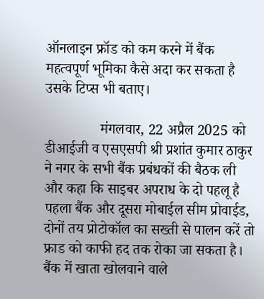ऑनलाइन फ्रॉड को कम करने में बैंक महत्वपूर्ण भूमिका कैसे अदा कर सकता है उसके टिप्स भी बताए।

               मंगलवार, 22 अप्रैल 2025 को डीआईजी व एसएसपी श्री प्रशांत कुमार ठाकुर ने नगर के सभी बैंक प्रबंधकों की बैठक ली और कहा कि साइबर अपराध के दो पहलू है पहला बैंक और दूसरा मोबाईल सीम प्रोवाईड, दोनों तय प्रोटोकॉल का सख्ती से पालन करें तो फ्राड को काफी हद तक रोका जा सकता है। बैंक में खाता खोलवाने वाले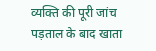व्यक्ति की पूरी जांच पड़ताल के बाद खाता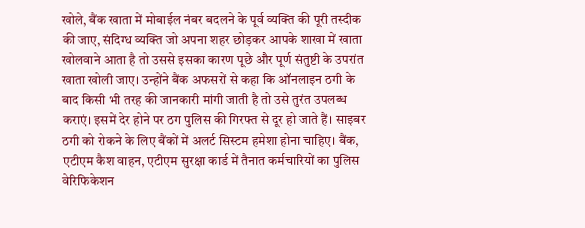खोले, बैंक खाता में मोबाईल नंबर बदलने के पूर्व व्यक्ति की पूरी तस्दीक की जाए, संदिग्ध व्यक्ति जो अपना शहर छोड़कर आपके शाखा में खाता खोलवाने आता है तो उससे इसका कारण पूछे और पूर्ण संतुष्टी के उपरांत खाता खोली जाए। उन्होंने बैंक अफसरों से कहा कि ऑनलाइन ठगी के बाद किसी भी तरह की जानकारी मांगी जाती है तो उसे तुरंत उपलब्ध कराएं। इसमें देर होने पर ठग पुलिस की गिरफ्त से दूर हो जाते हैं। साइबर ठगी को रोकने के लिए बैंकों में अलर्ट सिस्टम हमेशा होना चाहिए। बैंक, एटीएम कैश वाहन, एटीएम सुरक्षा कार्ड में तैनात कर्मचारियों का पुलिस वेरिफिकेशन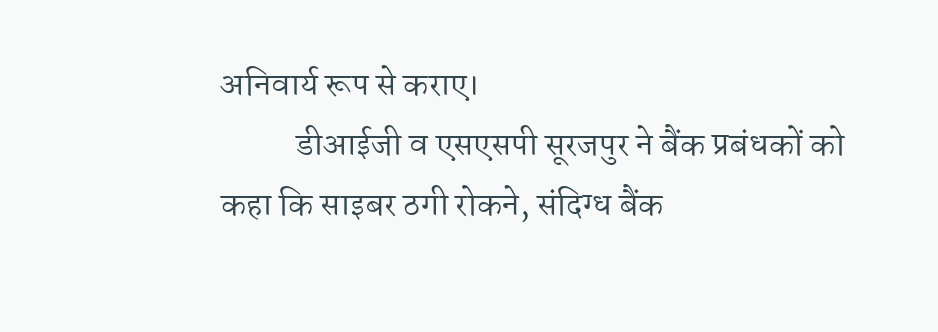अनिवार्य रूप से कराए।
           डीआईजी व एसएसपी सूरजपुर ने बैंक प्रबंधकों को कहा कि साइबर ठगी रोकने, संदिग्ध बैंक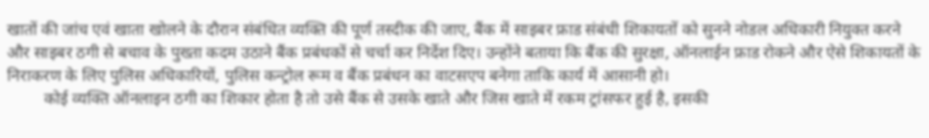खातों की जांच एवं खाता खोलने के दौरान संबंधित व्यक्ति की पूर्ण तस्दीक की जाए, बैंक में साइबर फ्राड संबंधी शिकायतों को सुनने नोडल अधिकारी नियुक्त करने और साइबर ठगी से बचाव के पुख्ता कदम उठाने बैंक प्रबंधकों से चर्चा कर निर्देश दिए। उन्होंने बताया कि बैंक की सुरक्षा, ऑनलाईन फ्राड रोकने और ऐसे शिकायतों के निराकरण के लिए पुलिस अधिकारियों, पुलिस कन्ट्रोल रूम व बैंक प्रबंधन का वाटसएप बनेगा ताकि कार्य में आसानी हो।
         कोई व्यक्ति ऑनलाइन ठगी का शिकार होता है तो उसे बैंक से उसके खाते और जिस खाते में रकम ट्रांसफर हुई है, इसकी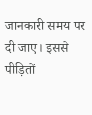जानकारी समय पर दी जाए। इससे पीड़ितों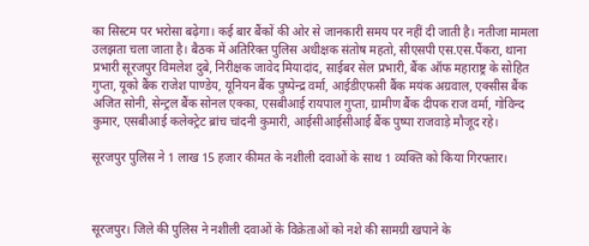का सिस्टम पर भरोसा बढ़ेगा। कई बार बैंकों की ओर से जानकारी समय पर नहीं दी जाती है। नतीजा मामला उलझता चला जाता है। बैठक में अतिरिक्त पुलिस अधीक्षक संतोष महतो, सीएसपी एस.एस.पैंकरा, थाना प्रभारी सूरजपुर विमलेश दुबे, निरीक्षक जावेद मियादांद, साईबर सेल प्रभारी, बैंक ऑफ महाराष्ट्र के सोहित गुप्ता, यूको बैंक राजेश पाण्डेय, यूनियन बैंक पुष्पेन्द्र वर्मा, आईडीएफसी बैंक मयंक अग्रवाल, एक्सीस बैंक अजित सोनी, सेन्ट्रल बैंक सोनल एक्का, एसबीआई रायपाल गुप्ता, ग्रामीण बैंक दीपक राज वर्मा, गोविन्द कुमार, एसबीआई कलेक्ट्रेट ब्रांच चांदनी कुमारी, आईसीआईसीआई बैंक पुष्पा राजवाड़े मौजूद रहे।

सूरजपुर पुलिस ने 1 लाख 15 हजार कीमत के नशीली दवाओं के साथ 1 व्यक्ति को किया गिरफ्तार।



सूरजपुर। जिले की पुलिस ने नशीली दवाओं के विक्रेताओं को नशे की सामग्री खपाने के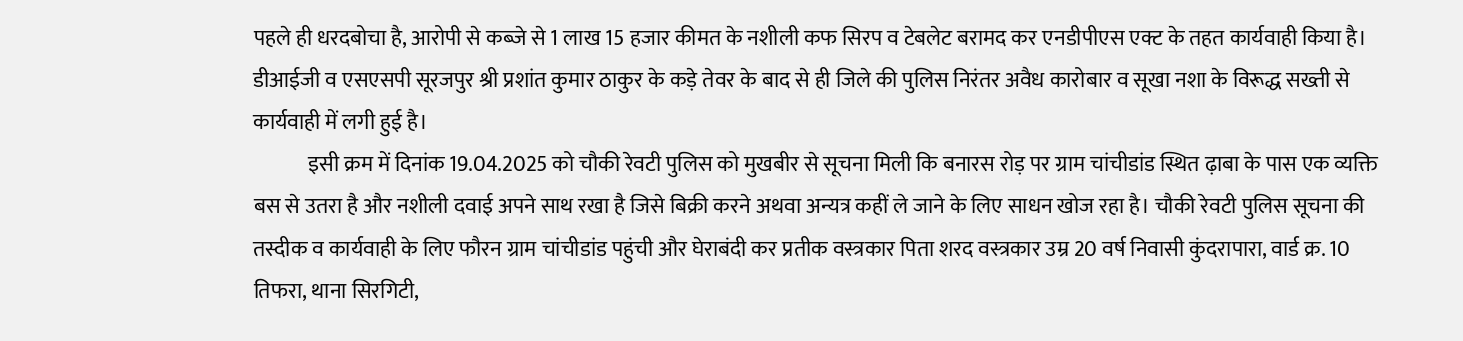पहले ही धरदबोचा है, आरोपी से कब्जे से 1 लाख 15 हजार कीमत के नशीली कफ सिरप व टेबलेट बरामद कर एनडीपीएस एक्ट के तहत कार्यवाही किया है। डीआईजी व एसएसपी सूरजपुर श्री प्रशांत कुमार ठाकुर के कड़े तेवर के बाद से ही जिले की पुलिस निरंतर अवैध कारोबार व सूखा नशा के विरूद्ध सख्ती से कार्यवाही में लगी हुई है।
             इसी क्रम में दिनांक 19.04.2025 को चौकी रेवटी पुलिस को मुखबीर से सूचना मिली कि बनारस रोड़ पर ग्राम चांचीडांड स्थित ढ़ाबा के पास एक व्यक्ति बस से उतरा है और नशीली दवाई अपने साथ रखा है जिसे बिक्री करने अथवा अन्यत्र कहीं ले जाने के लिए साधन खोज रहा है। चौकी रेवटी पुलिस सूचना की तस्दीक व कार्यवाही के लिए फौरन ग्राम चांचीडांड पहुंची और घेराबंदी कर प्रतीक वस्त्रकार पिता शरद वस्त्रकार उम्र 20 वर्ष निवासी कुंदरापारा, वार्ड क्र. 10 तिफरा, थाना सिरगिटी,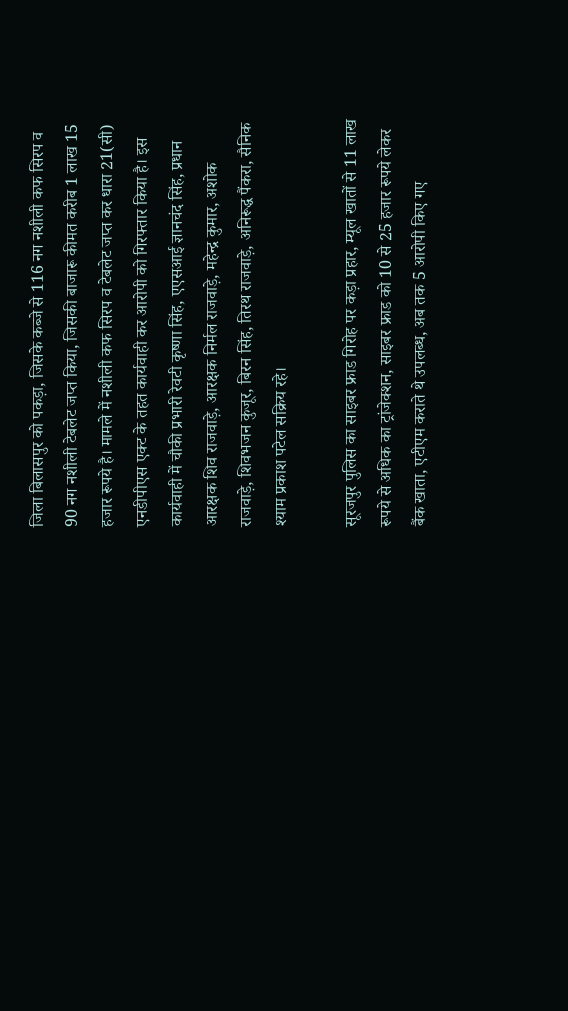जिला बिलासपुर को पकड़ा, जिसके कब्जे से 116 नग नशीली कफ सिरप व 90 नग नशीली टेबलेट जप्त किया, जिसकी बाजारू कीमत करीब 1 लाख 15 हजार रूपये है। मामले में नशीली कफ सिरप व टेबलेट जप्त कर धारा 21(सी) एनडीपीएस एक्ट के तहत कार्यवाही कर आरोपी को गिरफ्तार किया है। इस कार्यवाही में चौकी प्रभारी रेवटी कृष्णा सिंह, एएसआई ज्ञानचंद सिंह, प्रधान आरक्षक शिव राजवाड़े, आरक्षक निर्मल राजवाड़े, महेन्द्र कुमार, अशोक राजवाड़े, शिवभजन कुजूर, बिरन सिंह, तिरथ राजवाड़े, अनिरूद्ध पैंकरा, सैनिक श्याम प्रकाश पटेल सक्रिय रहे।

सूरजपुर पुलिस का साइबर फ्राड गिरोह पर कड़ा प्रहार, म्यूल खातों से 11 लाख रूपये से अधिक का ट्रांजेक्शन, साइबर फ्राड को 10 से 25 हजार रूपये लेकर बैंक खाता, एटीएम कराते थे उपलब्ध, अब तक 5 आरोपी किए गए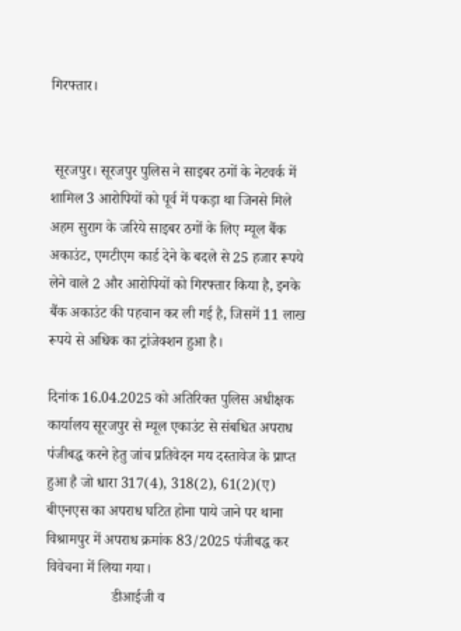गिरफ्तार।


 सूरजपुर। सूरजपुर पुलिस ने साइबर ठगों के नेटवर्क में शामिल 3 आरोपियों को पूर्व में पकड़ा था जिनसे मिले अहम सुराग के जरिये साइबर ठगों के लिए म्यूल बैंक अकाउंट, एमटीएम कार्ड देने के बदले से 25 हजार रूपये लेने वाले 2 और आरोपियों को गिरफ्तार किया है, इनके बैंक अकाउंट की पहचान कर ली गई है, जिसमें 11 लाख रूपये से अधिक का ट्रांजेक्शन हुआ है।

दिनांक 16.04.2025 को अतिरिक्त पुलिस अधीक्षक कार्यालय सूरजपुर से म्यूल एकाउंट से संबधित अपराध पंजीबद्ध करने हेतु जांच प्रतिवेदन मय दस्तावेज के प्राप्त हुआ है जो धारा 317(4), 318(2), 61(2)(ए) बीएनएस का अपराध घटित होना पाये जाने पर थाना विश्रामपुर में अपराध क्रमांक 83/2025 पंजीबद्ध कर विवेचना में लिया गया।
                  डीआईजी व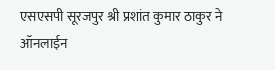एसएसपी सूरजपुर श्री प्रशांत कुमार ठाकुर ने ऑनलाईन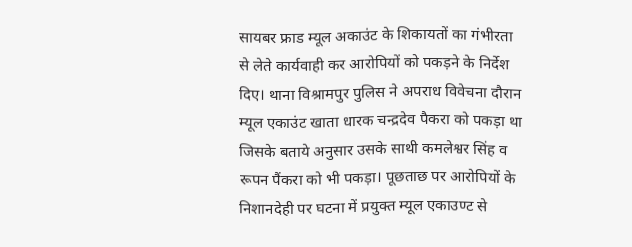सायबर फ्राड म्यूल अकाउंट के शिकायतों का गंभीरता से लेते कार्यवाही कर आरोपियों को पकड़ने के निर्देश दिए। थाना विश्रामपुर पुलिस ने अपराध विवेचना दौरान म्यूल एकाउंट खाता धारक चन्द्रदेव पैकरा को पकड़ा था जिसके बताये अनुसार उसके साथी कमलेश्वर सिंह व रूपन पैंकरा को भी पकड़ा। पूछताछ पर आरोपियों के निशानदेही पर घटना में प्रयुक्त म्यूल एकाउण्ट से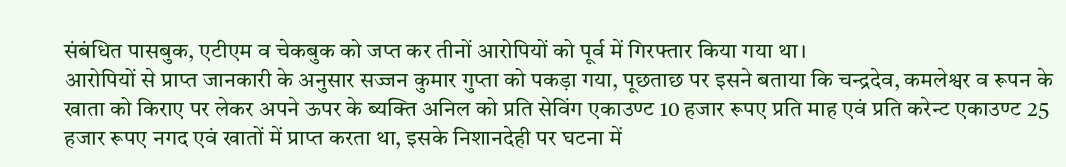संबंधित पासबुक, एटीएम व चेकबुक को जप्त कर तीनों आरोपियों को पूर्व में गिरफ्तार किया गया था।
आरोपियों से प्राप्त जानकारी के अनुसार सज्जन कुमार गुप्ता को पकड़ा गया, पूछताछ पर इसने बताया कि चन्द्रदेव, कमलेश्वर व रूपन के खाता को किराए पर लेकर अपने ऊपर के ब्यक्ति अनिल को प्रति सेविंग एकाउण्ट 10 हजार रूपए प्रति माह एवं प्रति करेन्ट एकाउण्ट 25 हजार रूपए नगद एवं खातों में प्राप्त करता था, इसके निशानदेही पर घटना में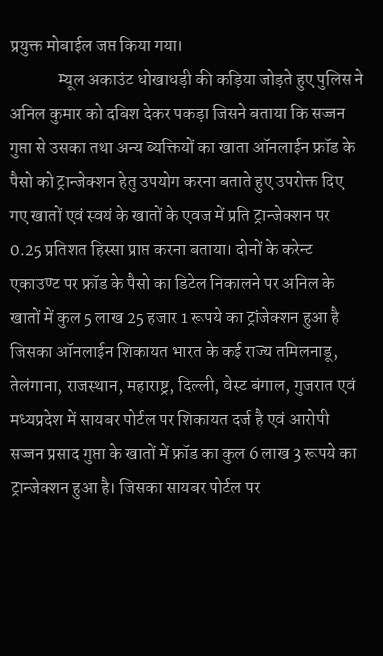प्रयुक्त मोबाईल जप्त किया गया।
              म्यूल अकाउंट धोखाधड़ी की कड़िया जोड़ते हुए पुलिस ने अनिल कुमार को दबिश देकर पकड़ा जिसने बताया कि सज्जन गुप्ता से उसका तथा अन्य ब्यक्तियों का खाता ऑनलाईन फ्रॉड के पैसो को ट्रान्जेक्शन हेतु उपयोग करना बताते हुए उपरोक्त दिए गए खातों एवं स्वयं के खातों के एवज में प्रति ट्रान्जेक्शन पर 0.25 प्रतिशत हिस्सा प्राप्त करना बताया। दोनों के करेन्ट एकाउण्ट पर फ्रॉड के पैसो का डिटेल निकालने पर अनिल के खातों में कुल 5 लाख 25 हजार 1 रूपये का ट्रांजेक्शन हुआ है जिसका ऑनलाईन शिकायत भारत के कई राज्य तमिलनाडू, तेलंगाना, राजस्थान, महाराष्ट्र, दिल्ली, वेस्ट बंगाल, गुजरात एवं मध्यप्रदेश में सायबर पोर्टल पर शिकायत दर्ज है एवं आरोपी सज्जन प्रसाद गुप्ता के खातों में फ्रॉड का कुल 6 लाख 3 रूपये का ट्रान्जेक्शन हुआ है। जिसका सायबर पोर्टल पर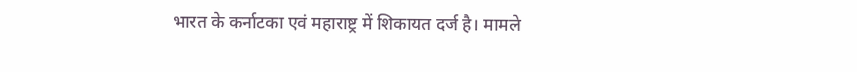भारत के कर्नाटका एवं महाराष्ट्र में शिकायत दर्ज है। मामले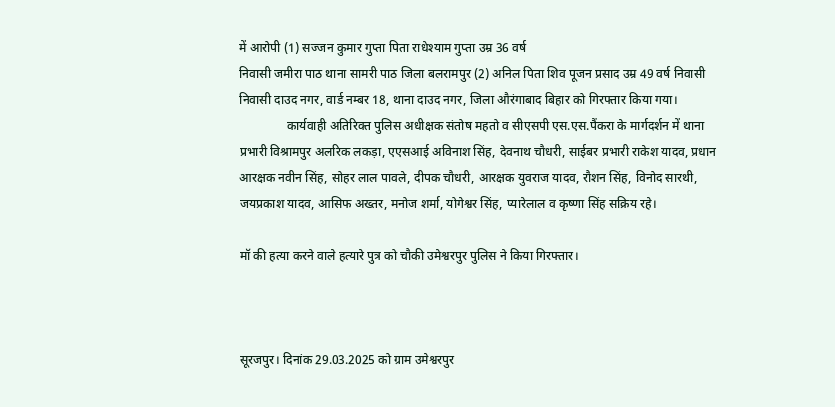में आरोपी (1) सज्जन कुमार गुप्ता पिता राधेश्याम गुप्ता उम्र 36 वर्ष
निवासी जमीरा पाठ थाना सामरी पाठ जिला बलरामपुर (2) अनिल पिता शिव पूजन प्रसाद उम्र 49 वर्ष निवासी निवासी दाउद नगर, वार्ड नम्बर 18, थाना दाउद नगर, जिला औरंगाबाद बिहार को गिरफ्तार किया गया।
               कार्यवाही अतिरिक्त पुलिस अधीक्षक संतोष महतो व सीएसपी एस.एस.पैंकरा के मार्गदर्शन में थाना प्रभारी विश्रामपुर अलरिक लकड़ा, एएसआई अविनाश सिंह, देवनाथ चौधरी, साईबर प्रभारी राकेश यादव, प्रधान आरक्षक नवीन सिंह, सोहर लाल पावले, दीपक चौधरी, आरक्षक युवराज यादव, रौशन सिंह, विनोद सारथी, जयप्रकाश यादव, आसिफ अख्तर, मनोज शर्मा, योगेश्वर सिंह, प्यारेलाल व कृष्णा सिंह सक्रिय रहे।

मॉ की हत्या करने वाले हत्यारे पुत्र को चौकी उमेश्वरपुर पुलिस ने किया गिरफ्तार।



सूरजपुर। दिनांक 29.03.2025 को ग्राम उमेश्वरपुर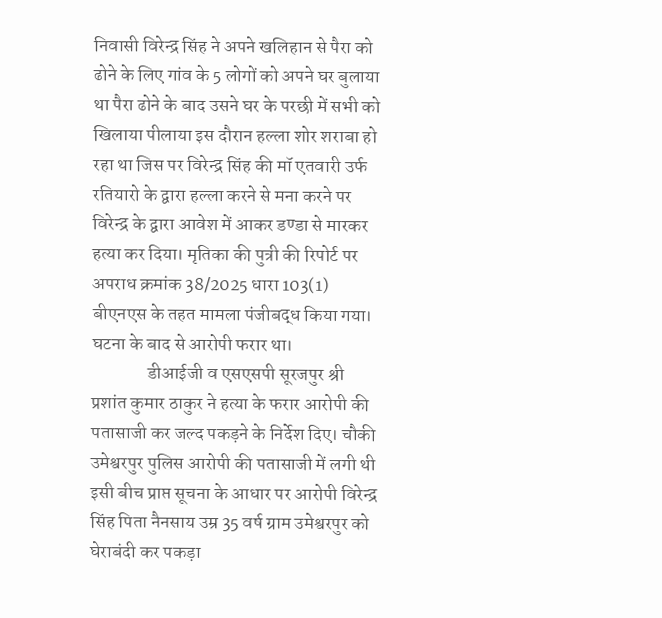निवासी विरेन्द्र सिंह ने अपने खलिहान से पैरा को ढोने के लिए गांव के 5 लोगों को अपने घर बुलाया था पैरा ढोने के बाद उसने घर के परछी में सभी को खिलाया पीलाया इस दौरान हल्ला शोर शराबा हो रहा था जिस पर विरेन्द्र सिंह की मॉ एतवारी उर्फ रतियारो के द्वारा हल्ला करने से मना करने पर विरेन्द्र के द्वारा आवेश में आकर डण्डा से मारकर हत्या कर दिया। मृतिका की पुत्री की रिपोर्ट पर अपराध क्रमांक 38/2025 धारा 103(1) बीएनएस के तहत मामला पंजीबद्ध किया गया। घटना के बाद से आरोपी फरार था।
               डीआईजी व एसएसपी सूरजपुर श्री प्रशांत कुमार ठाकुर ने हत्या के फरार आरोपी की पतासाजी कर जल्द पकड़ने के निर्देश दिए। चौकी उमेश्वरपुर पुलिस आरोपी की पतासाजी में लगी थी इसी बीच प्राप्त सूचना के आधार पर आरोपी विरेन्द्र सिंह पिता नैनसाय उम्र 35 वर्ष ग्राम उमेश्वरपुर को घेराबंदी कर पकड़ा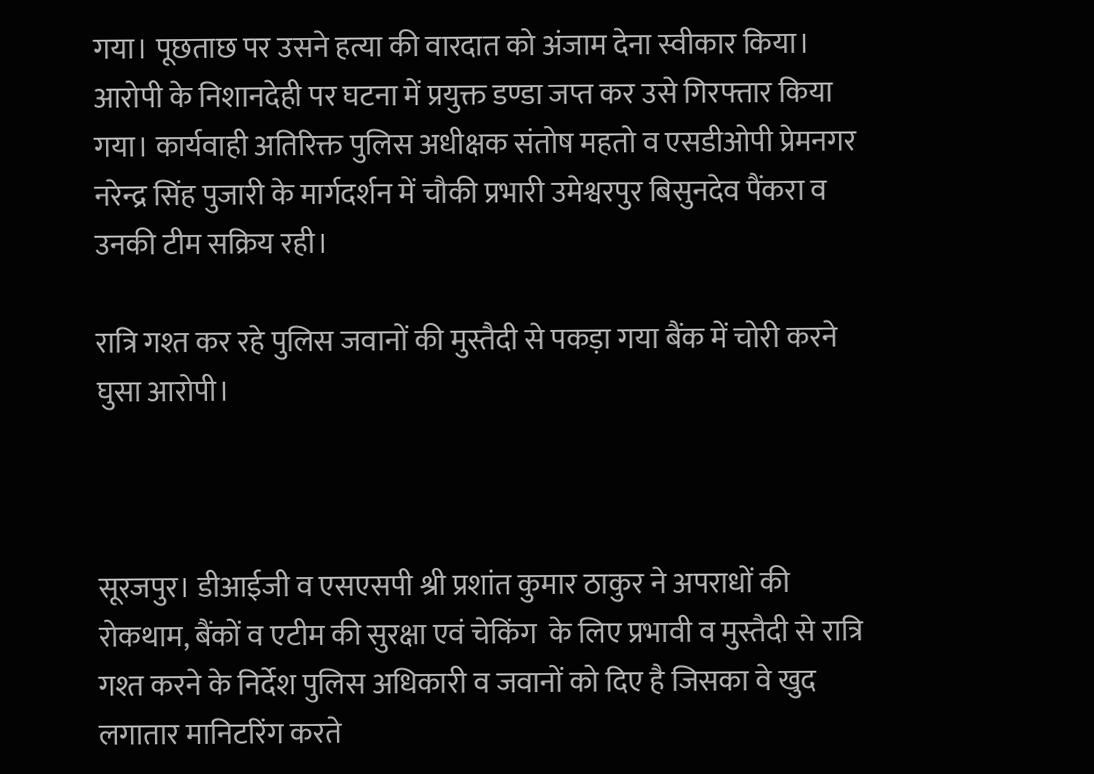गया। पूछताछ पर उसने हत्या की वारदात को अंजाम देना स्वीकार किया। आरोपी के निशानदेही पर घटना में प्रयुक्त डण्डा जप्त कर उसे गिरफ्तार किया गया। कार्यवाही अतिरिक्त पुलिस अधीक्षक संतोष महतो व एसडीओपी प्रेमनगर नरेन्द्र सिंह पुजारी के मार्गदर्शन में चौकी प्रभारी उमेश्वरपुर बिसुनदेव पैंकरा व उनकी टीम सक्रिय रही।

रात्रि गश्त कर रहे पुलिस जवानों की मुस्तैदी से पकड़ा गया बैंक में चोरी करने घुसा आरोपी।



सूरजपुर। डीआईजी व एसएसपी श्री प्रशांत कुमार ठाकुर ने अपराधों की रोकथाम, बैंकों व एटीम की सुरक्षा एवं चेकिंग  के लिए प्रभावी व मुस्तैदी से रात्रि गश्त करने के निर्देश पुलिस अधिकारी व जवानों को दिए है जिसका वे खुद लगातार मानिटरिंग करते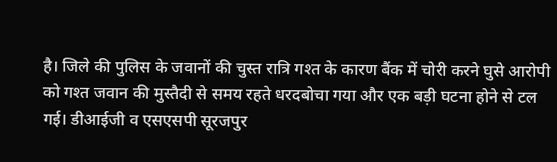है। जिले की पुलिस के जवानों की चुस्त रात्रि गश्त के कारण बैंक में चोरी करने घुसे आरोपी को गश्त जवान की मुस्तैदी से समय रहते धरदबोचा गया और एक बड़ी घटना होने से टल गई। डीआईजी व एसएसपी सूरजपुर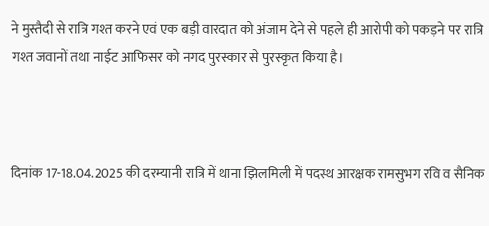ने मुस्तैदी से रात्रि गश्त करने एवं एक बड़ी वारदात को अंजाम देने से पहले ही आरोपी को पकड़ने पर रात्रि गश्त जवानों तथा नाईट आफिसर को नगद पुरस्कार से पुरस्कृत किया है।



दिनांक 17-18.04.2025 की दरम्यानी रात्रि में थाना झिलमिली में पदस्थ आरक्षक रामसुभग रवि व सैनिक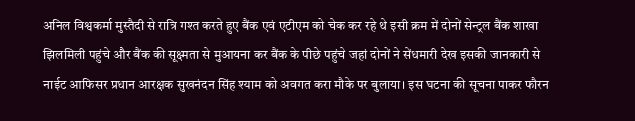अनिल विश्वकर्मा मुस्तैदी से रात्रि गश्त करते हुए बैंक एवं एटीएम को चेक कर रहे थे इसी क्रम में दोनों सेन्ट्रल बैंक शाखा झिलमिली पहुंचे और बैंक की सूक्ष्मता से मुआयना कर बैंक के पीछे पहुंचे जहां दोनों ने सेंधमारी देख इसकी जानकारी से नाईट आफिसर प्रधान आरक्षक सुखनंदन सिंह श्याम को अवगत करा मौके पर बुलाया। इस घटना की सूचना पाकर फौरन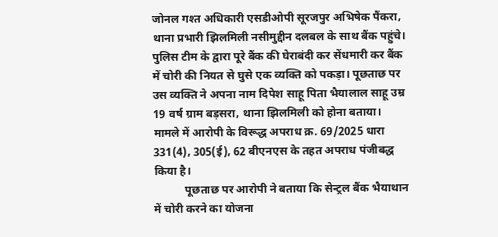जोनल गश्त अधिकारी एसडीओपी सूरजपुर अभिषेक पैंकरा, थाना प्रभारी झिलमिली नसीमुद्दीन दलबल के साथ बैंक पहुंचे। पुलिस टीम के द्वारा पूरे बैंक की घेराबंदी कर सेंधमारी कर बैंक में चोरी की नियत से घुसे एक व्यक्ति को पकड़ा। पूछताछ पर उस व्यक्ति ने अपना नाम दिपेश साहू पिता भैयालाल साहू उम्र 19 वर्ष ग्राम बड़सरा, थाना झिलमिली को होना बताया। मामले में आरोपी के विरूद्ध अपराध क्र. 69/2025 धारा 331(4), 305(ई), 62 बीएनएस के तहत अपराध पंजीबद्ध किया है।
           पूछताछ पर आरोपी ने बताया कि सेन्ट्रल बैंक भैयाथान में चोरी करने का योजना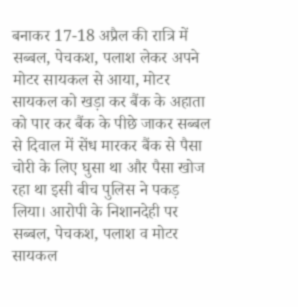बनाकर 17-18 अप्रैल की रात्रि में सब्बल, पेचकश, पलाश लेकर अपने मोटर सायकल से आया, मोटर सायकल को खड़ा कर बैंक के अहाता को पार कर बैंक के पीछे जाकर सब्बल से दिवाल में सेंध मारकर बैंक से पैसा चोरी के लिए घुसा था और पैसा खोज रहा था इसी बीच पुलिस ने पकड़ लिया। आरोपी के निशानदेही पर सब्बल, पेचकश, पलाश व मोटर सायकल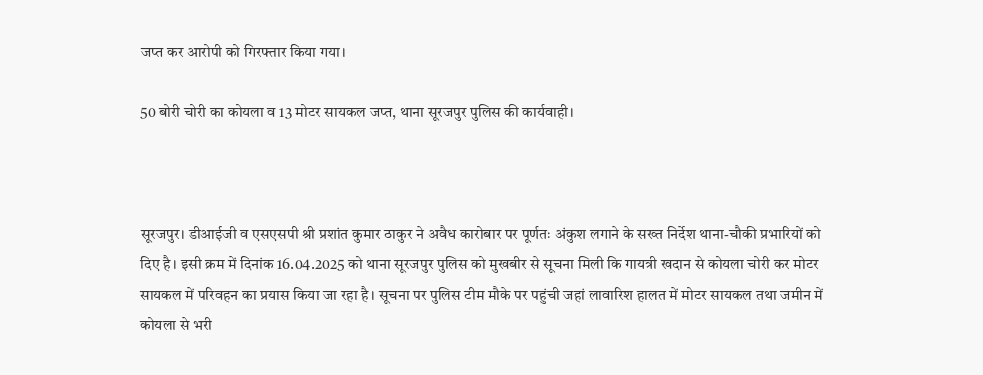जप्त कर आरोपी को गिरफ्तार किया गया।

50 बोरी चोरी का कोयला व 13 मोटर सायकल जप्त, थाना सूरजपुर पुलिस की कार्यवाही।



सूरजपुर। डीआईजी व एसएसपी श्री प्रशांत कुमार ठाकुर ने अवैध कारोबार पर पूर्णतः अंकुश लगाने के सख्त निर्देश थाना-चौकी प्रभारियों को दिए है। इसी क्रम में दिनांक 16.04.2025 को थाना सूरजपुर पुलिस को मुखबीर से सूचना मिली कि गायत्री खदान से कोयला चोरी कर मोटर सायकल में परिवहन का प्रयास किया जा रहा है। सूचना पर पुलिस टीम मौके पर पहुंची जहां लावारिश हालत में मोटर सायकल तथा जमीन में कोयला से भरी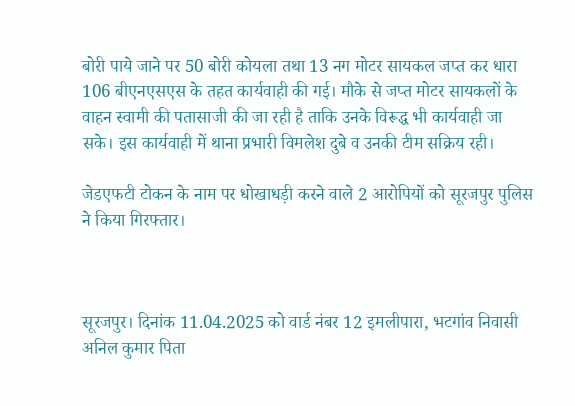बोरी पाये जाने पर 50 बोरी कोयला तथा 13 नग मोटर सायकल जप्त कर धारा 106 बीएनएसएस के तहत कार्यवाही की गई। मौके से जप्त मोटर सायकलों के वाहन स्वामी की पतासाजी की जा रही है ताकि उनके विरूद्ध भी कार्यवाही जा सके। इस कार्यवाही में थाना प्रभारी विमलेश दुबे व उनकी टीम सक्रिय रही।

जेडएफटी टोकन के नाम पर धोखाधड़ी करने वाले 2 आरोपियों को सूरजपुर पुलिस ने किया गिरफ्तार।



सूरजपुर। दिनांक 11.04.2025 को वार्ड नंबर 12 इमलीपारा, भटगांव निवासी अनिल कुमार पिता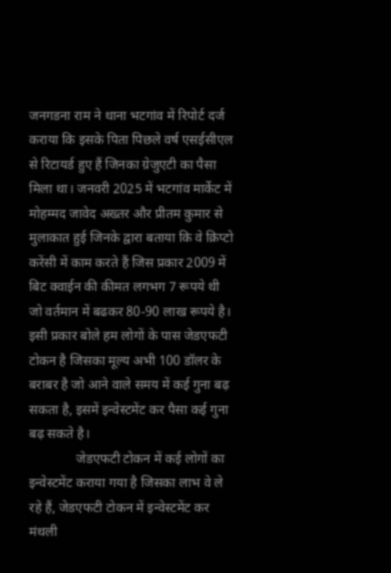जनगडना राम ने थाना भटगांव में रिपोर्ट दर्ज कराया कि इसके पिता पिछले वर्ष एसईसीएल से रिटायर्ड हुए हैं जिनका ग्रेजुएटी का पैसा मिला था। जनवरी 2025 में भटगांव मार्केट में मोहम्मद जावेद अख्तर और प्रीतम कुमार से मुलाकात हुई जिनके द्वारा बताया कि वे क्रिप्टो करेंसी में काम करते हैं जिस प्रकार 2009 में बिट क्वाईन की कीमत लगभग 7 रूपये थी जो वर्तमान में बढकर 80-90 लाख रूपये है। इसी प्रकार बोले हम लोगों के पास जेडएफटी टोकन है जिसका मूल्य अभी 100 डॉलर के बराबर है जो आने वाले समय में कई गुना बढ़ सकता है, इसमें इन्वेस्टमेंट कर पैसा कई गुना बढ़ सकते है।
              जेडएफटी टोकन में कई लोगों का इन्वेस्टमेंट कराया गया है जिसका लाभ वे ले रहे हैं, जेडएफटी टोकन में इन्वेस्टमेंट कर मंथली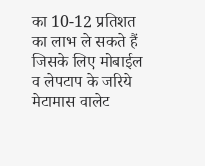का 10-12 प्रतिशत का लाभ ले सकते हैं जिसके लिए मोबाईल व लेपटाप के जरिये मेटामास वालेट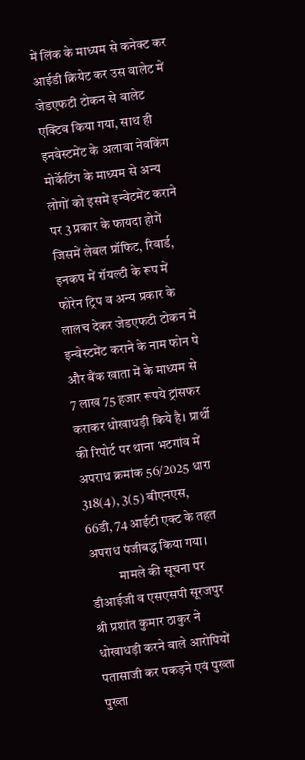में लिंक के माध्यम से कनेक्ट कर आईडी क्रियेट कर उस वालेट में जेडएफटी टोकन से वालेट एक्टिव किया गया, साथ ही इनवेस्टमेंट के अलावा नेवकिंग मोर्केटिंग के माध्यम से अन्य लोगों को इसमें इन्वेटमेंट कराने पर 3 प्रकार के फायदा होगें जिसमें लेबल प्रॉफिट, रिवार्ड, इनकप में रॉयल्टी के रूप में फोरेन ट्रिप व अन्य प्रकार के लालच देकर जेडएफटी टोकन में इन्वेस्टमेंट कराने के नाम फोन पे और बैंक खाता में के माध्यम से 7 लाख 75 हजार रूपये ट्रांसफर कराकर धोखाधड़ी किये है। प्रार्थी की रिपोर्ट पर थाना भटगांव में अपराध क्रमांक 56/2025 धारा 318(4), 3(5) बीएनएस, 66डी, 74 आईटी एक्ट के तहत अपराध पंजीबद्ध किया गया।
           मामले की सूचना पर डीआईजी व एसएसपी सूरजपुर श्री प्रशांत कुमार ठाकुर ने धोखाधड़ी करने वाले आरोपियों पतासाजी कर पकड़ने एवं पुख्ता पुख्ता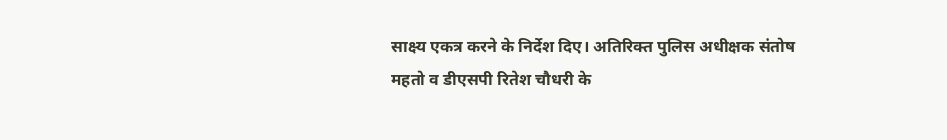साक्ष्य एकत्र करने के निर्देश दिए। अतिरिक्त पुलिस अधीक्षक संतोष महतो व डीएसपी रितेश चौधरी के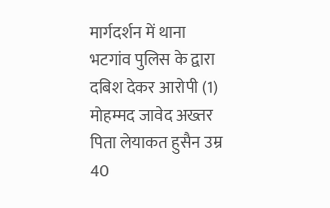मार्गदर्शन में थाना भटगांव पुलिस के द्वारा दबिश देकर आरोपी (1) मोहम्मद जावेद अख्तर पिता लेयाकत हुसैन उम्र 40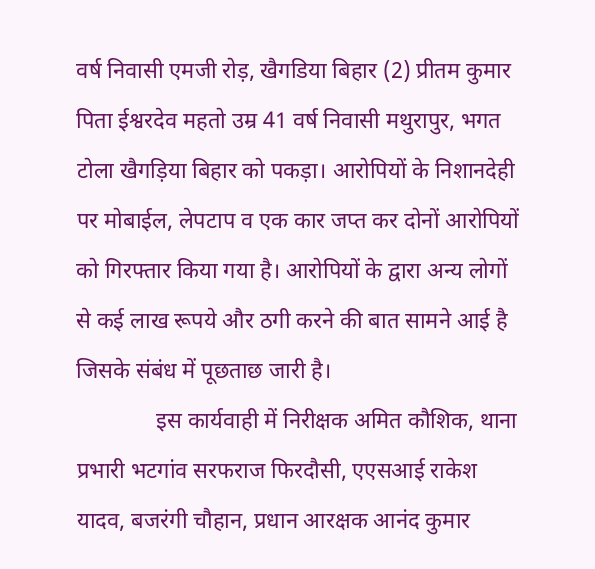वर्ष निवासी एमजी रोड़, खैगडिया बिहार (2) प्रीतम कुमार पिता ईश्वरदेव महतो उम्र 41 वर्ष निवासी मथुरापुर, भगत टोला खैगड़िया बिहार को पकड़ा। आरोपियों के निशानदेही पर मोबाईल, लेपटाप व एक कार जप्त कर दोनों आरोपियों को गिरफ्तार किया गया है। आरोपियों के द्वारा अन्य लोगों से कई लाख रूपये और ठगी करने की बात सामने आई है जिसके संबंध में पूछताछ जारी है।
              इस कार्यवाही में निरीक्षक अमित कौशिक, थाना प्रभारी भटगांव सरफराज फिरदौसी, एएसआई राकेश यादव, बजरंगी चौहान, प्रधान आरक्षक आनंद कुमार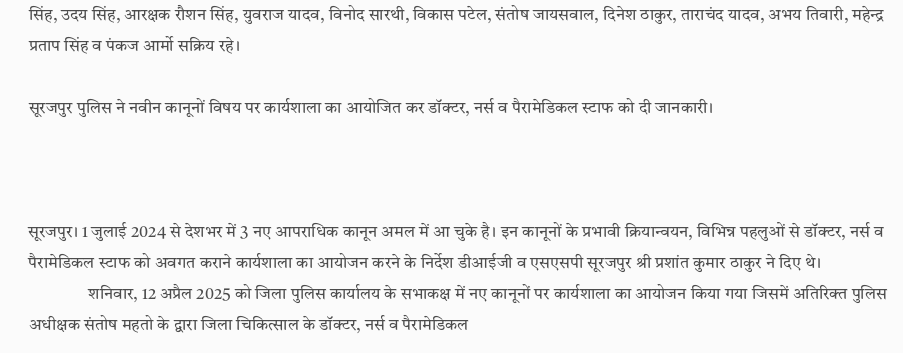सिंह, उदय सिंह, आरक्षक रौशन सिंह, युवराज यादव, विनोद सारथी, विकास पटेल, संतोष जायसवाल, दिनेश ठाकुर, ताराचंद यादव, अभय तिवारी, महेन्द्र प्रताप सिंह व पंकज आर्मो सक्रिय रहे।

सूरजपुर पुलिस ने नवीन कानूनों विषय पर कार्यशाला का आयोजित कर डॉक्टर, नर्स व पैरामेडिकल स्टाफ को दी जानकारी।



सूरजपुर। 1 जुलाई 2024 से देशभर में 3 नए आपराधिक कानून अमल में आ चुके है। इन कानूनों के प्रभावी क्रियान्वयन, विभिन्न पहलुओं से डॉक्टर, नर्स व पैरामेडिकल स्टाफ को अवगत कराने कार्यशाला का आयोजन करने के निर्देश डीआईजी व एसएसपी सूरजपुर श्री प्रशांत कुमार ठाकुर ने दिए थे।
                 शनिवार, 12 अप्रैल 2025 को जिला पुलिस कार्यालय के सभाकक्ष में नए कानूनों पर कार्यशाला का आयोजन किया गया जिसमें अतिरिक्त पुलिस अधीक्षक संतोष महतो के द्वारा जिला चिकित्साल के डॉक्टर, नर्स व पैरामेडिकल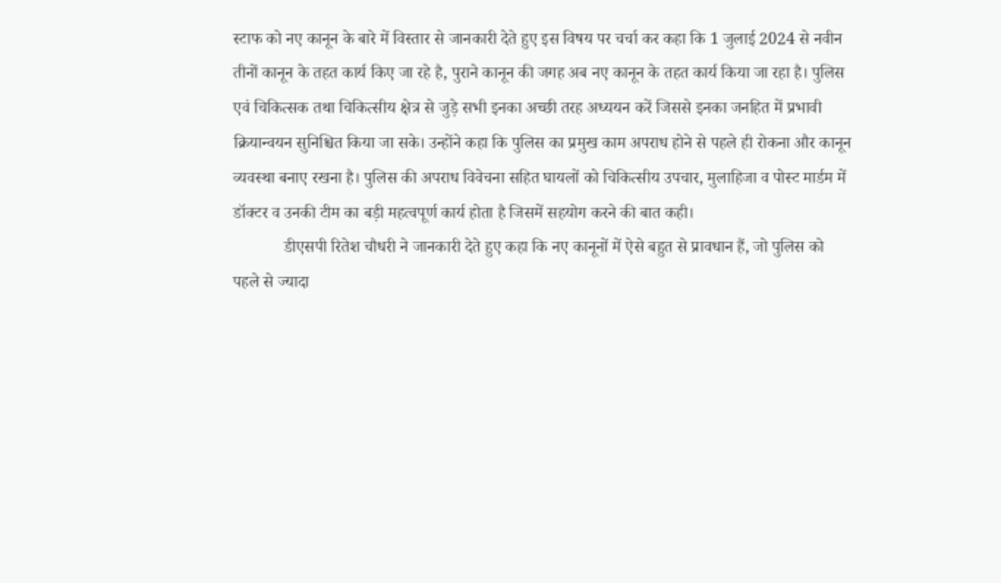स्टाफ को नए कानून के बारे में विस्तार से जानकारी देते हुए इस विषय पर चर्चा कर कहा कि 1 जुलाई 2024 से नवीन तीनों कानून के तहत कार्य किए जा रहे है, पुराने कानून की जगह अब नए कानून के तहत कार्य किया जा रहा है। पुलिस एवं चिकित्सक तथा चिकित्सीय क्षेत्र से जुड़े सभी इनका अच्छी तरह अध्ययन करें जिससे इनका जनहित में प्रभावी क्रियान्वयन सुनिश्चित किया जा सके। उन्होंने कहा कि पुलिस का प्रमुख काम अपराध होने से पहले ही रोकना और कानून व्यवस्था बनाए रखना है। पुलिस की अपराध विवेचना सहित घायलों को चिकित्सीय उपचार, मुलाहिजा व पोस्ट मार्डम में डॉक्टर व उनकी टीम का बड़ी महत्वपूर्ण कार्य होता है जिसमें सहयोग करने की बात कही।
            डीएसपी रितेश चौधरी ने जानकारी देते हुए कहा कि नए कानूनों में ऐसे बहुत से प्रावधान हैं, जो पुलिस को पहले से ज्यादा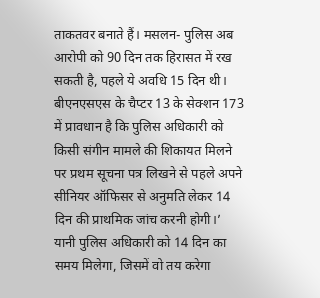ताकतवर बनाते हैं। मसलन- पुलिस अब आरोपी को 90 दिन तक हिरासत में रख सकती है, पहले ये अवधि 15 दिन थी। बीएनएसएस के चैप्टर 13 के सेक्शन 173 में प्रावधान है कि पुलिस अधिकारी को किसी संगीन मामले की शिकायत मिलने पर प्रथम सूचना पत्र लिखने से पहले अपने सीनियर ऑफिसर से अनुमति लेकर 14 दिन की प्राथमिक जांच करनी होगी।’ यानी पुलिस अधिकारी को 14 दिन का समय मिलेगा, जिसमें वो तय करेगा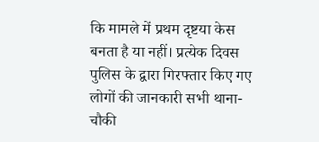कि मामले में प्रथम दृष्टया केस बनता है या नहीं। प्रत्येक दिवस पुलिस के द्वारा गिरफ्तार किए गए लोगों की जानकारी सभी थाना-चौकी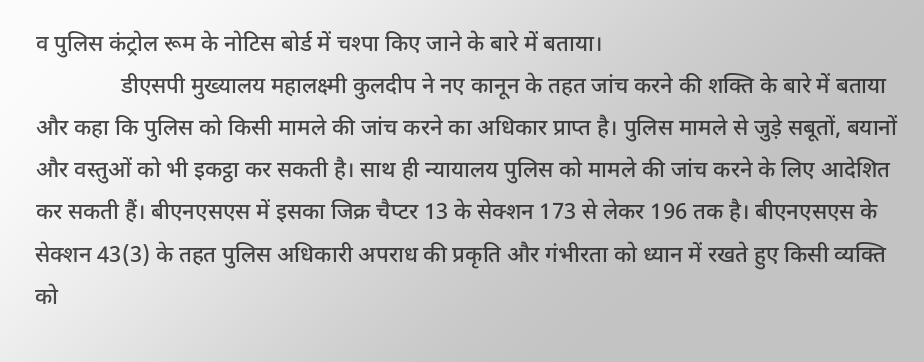व पुलिस कंट्रोल रूम के नोटिस बोर्ड में चश्पा किए जाने के बारे में बताया।
               डीएसपी मुख्यालय महालक्ष्मी कुलदीप ने नए कानून के तहत जांच करने की शक्ति के बारे में बताया और कहा कि पुलिस को किसी मामले की जांच करने का अधिकार प्राप्त है। पुलिस मामले से जुड़े सबूतों, बयानों और वस्तुओं को भी इकट्ठा कर सकती है। साथ ही न्यायालय पुलिस को मामले की जांच करने के लिए आदेशित कर सकती हैं। बीएनएसएस में इसका जिक्र चैप्टर 13 के सेक्शन 173 से लेकर 196 तक है। बीएनएसएस के सेक्शन 43(3) के तहत पुलिस अधिकारी अपराध की प्रकृति और गंभीरता को ध्यान में रखते हुए किसी व्यक्ति को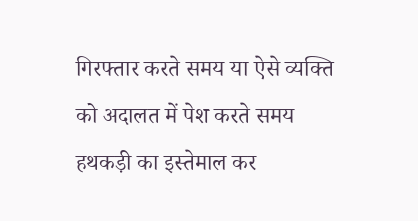गिरफ्तार करते समय या ऐसे व्यक्ति को अदालत में पेश करते समय हथकड़ी का इस्तेमाल कर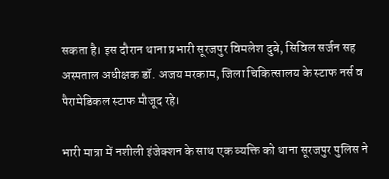सकता है। इस दौरान थाना प्रभारी सूरजपुर विमलेश दुबे, सिविल सर्जन सह अस्पताल अधीक्षक डॉ. अजय मरकाम, जिला चिकित्सालय के स्टाफ नर्स व पैरामेडिकल स्टाफ मौजूद रहे।

भारी मात्रा में नशीली इंजेक्शन के साथ एक व्यक्ति को थाना सूरजपुर पुलिस ने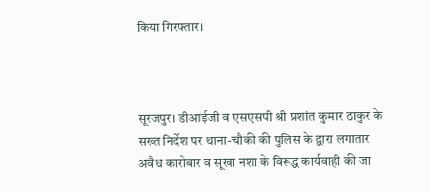किया गिरफ्तार।



सूरजपुर। डीआईजी व एसएसपी श्री प्रशांत कुमार ठाकुर के सख्त निर्देश पर थाना-चौकी की पुलिस के द्वारा लगातार अवैध कारोबार व सूखा नशा के विरूद्ध कार्यवाही की जा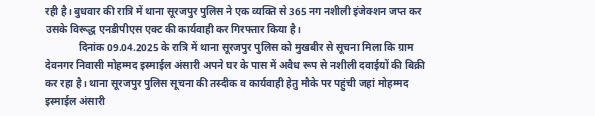रही है। बुधवार की रात्रि में थाना सूरजपुर पुलिस ने एक व्यक्ति से 365 नग नशीली इंजेक्शन जप्त कर उसके विरूद्ध एनडीपीएस एक्ट की कार्यवाही कर गिरफ्तार किया है।
             दिनांक 09.04.2025 के रात्रि में थाना सूरजपुर पुलिस को मुखबीर से सूचना मिला कि ग्राम देवनगर निवासी मोहम्मद इस्माईल अंसारी अपने घर के पास में अवैध रूप से नशीली दवाईयों की बिक्री कर रहा है। थाना सूरजपुर पुलिस सूचना की तस्दीक व कार्यवाही हेतु मौके पर पहुंची जहां मोहम्मद इस्माईल अंसारी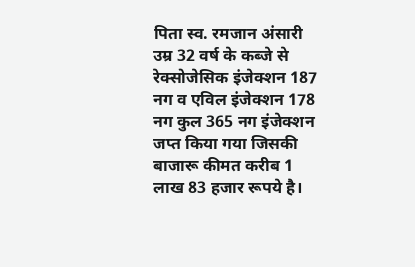पिता स्व. रमजान अंसारी उम्र 32 वर्ष के कब्जे से रेक्सोजेसिक इंजेक्शन 187 नग व एविल इंजेक्शन 178 नग कुल 365 नग इंजेक्शन जप्त किया गया जिसकी बाजारू कीमत करीब 1 लाख 83 हजार रूपये है।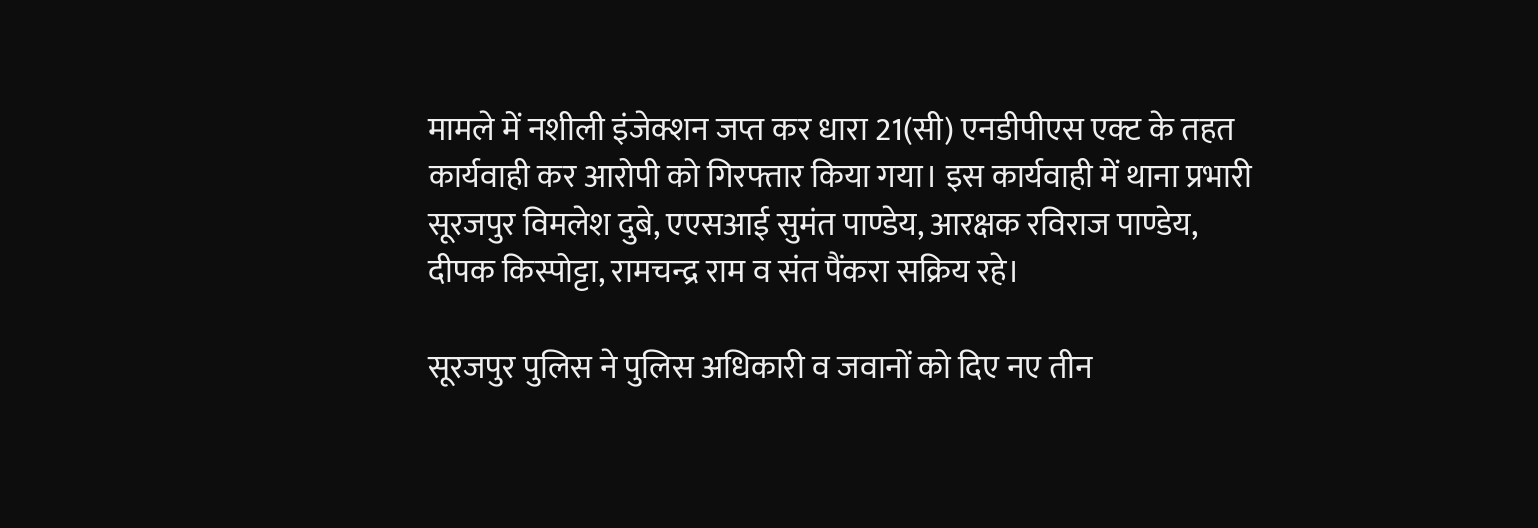मामले में नशीली इंजेक्शन जप्त कर धारा 21(सी) एनडीपीएस एक्ट के तहत कार्यवाही कर आरोपी को गिरफ्तार किया गया। इस कार्यवाही में थाना प्रभारी सूरजपुर विमलेश दुबे, एएसआई सुमंत पाण्डेय, आरक्षक रविराज पाण्डेय, दीपक किस्पोट्टा, रामचन्द्र राम व संत पैंकरा सक्रिय रहे।

सूरजपुर पुलिस ने पुलिस अधिकारी व जवानों को दिए नए तीन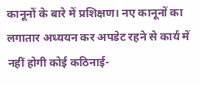कानूनों के बारे में प्रशिक्षण। नए कानूनों का लगातार अध्ययन कर अपडेट रहने से कार्य में नहीं होगी कोई कठिनाई-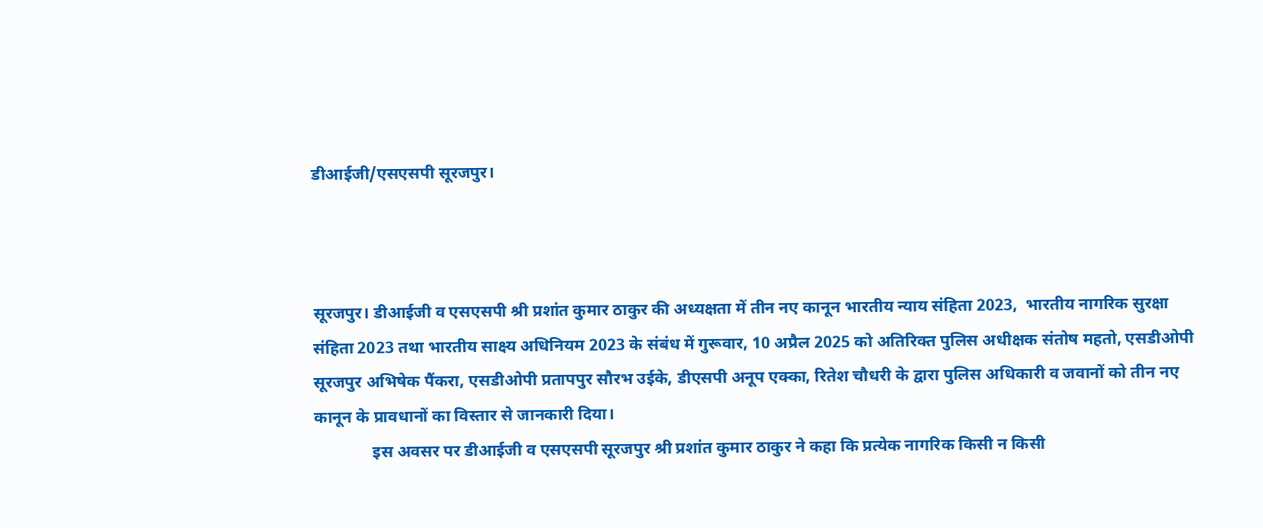डीआईजी/एसएसपी सूरजपुर।



सूरजपुर। डीआईजी व एसएसपी श्री प्रशांत कुमार ठाकुर की अध्यक्षता में तीन नए कानून भारतीय न्याय संहिता 2023,  भारतीय नागरिक सुरक्षा संहिता 2023 तथा भारतीय साक्ष्य अधिनियम 2023 के संबंध में गुरूवार, 10 अप्रैल 2025 को अतिरिक्त पुलिस अधीक्षक संतोष महतो, एसडीओपी सूरजपुर अभिषेक पैंकरा, एसडीओपी प्रतापपुर सौरभ उईके, डीएसपी अनूप एक्का, रितेश चौधरी के द्वारा पुलिस अधिकारी व जवानों को तीन नए कानून के प्रावधानों का विस्तार से जानकारी दिया।
              इस अवसर पर डीआईजी व एसएसपी सूरजपुर श्री प्रशांत कुमार ठाकुर ने कहा कि प्रत्येक नागरिक किसी न किसी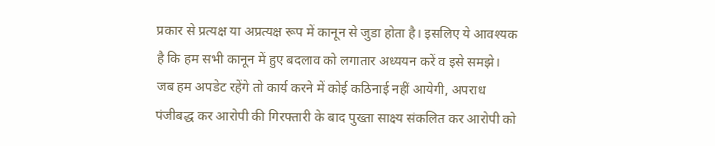प्रकार से प्रत्यक्ष या अप्रत्यक्ष रूप में कानून से जुडा होता है। इसलिए ये आवश्यक है कि हम सभी कानून में हुए बदलाव को लगातार अध्ययन करें व इसे समझे। जब हम अपडेट रहेंगे तो कार्य करने में कोई कठिनाई नहीं आयेगी, अपराध पंजीबद्ध कर आरोपी की गिरफ्तारी के बाद पुख्ता साक्ष्य संकलित कर आरोपी को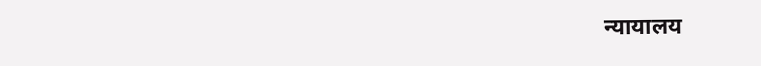न्यायालय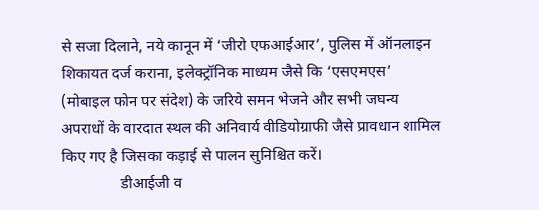से सजा दिलाने, नये कानून में ‘जीरो एफआईआर’, पुलिस में ऑनलाइन शिकायत दर्ज कराना, इलेक्ट्रॉनिक माध्यम जैसे कि ‘एसएमएस’ (मोबाइल फोन पर संदेश) के जरिये समन भेजने और सभी जघन्य अपराधों के वारदात स्थल की अनिवार्य वीडियोग्राफी जैसे प्रावधान शामिल किए गए है जिसका कड़ाई से पालन सुनिश्चित करें।
               डीआईजी व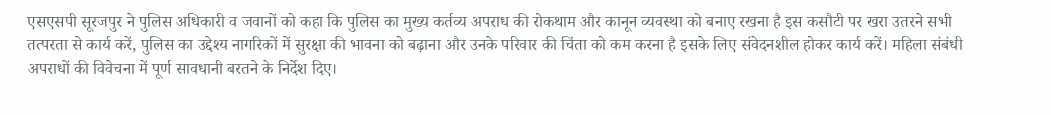एसएसपी सूरजपुर ने पुलिस अधिकारी व जवानों को कहा कि पुलिस का मुख्य कर्तव्य अपराध की रोकथाम और कानून व्यवस्था को बनाए रखना है इस कसौटी पर खरा उतरने सभी तत्परता से कार्य करें, पुलिस का उद्देश्य नागरिकों में सुरक्षा की भावना को बढ़ाना और उनके परिवार की चिंता को कम करना है इसके लिए संवेदनशील होकर कार्य करें। महिला संबंधी अपराधों की विवेचना में पूर्ण सावधानी बरतने के निर्देश दिए।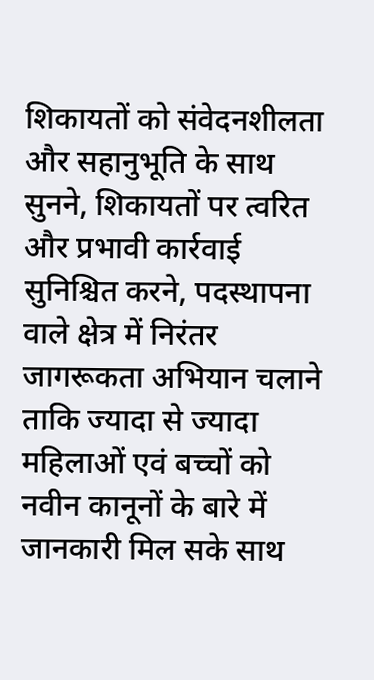शिकायतों को संवेदनशीलता और सहानुभूति के साथ सुनने, शिकायतों पर त्वरित और प्रभावी कार्रवाई सुनिश्चित करने, पदस्थापना वाले क्षेत्र में निरंतर जागरूकता अभियान चलाने ताकि ज्यादा से ज्यादा महिलाओं एवं बच्चों को नवीन कानूनों के बारे में जानकारी मिल सके साथ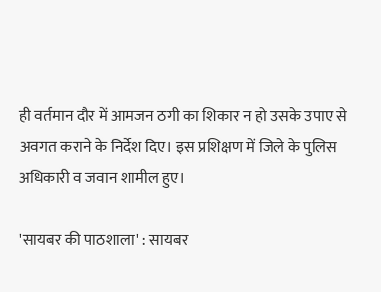ही वर्तमान दौर में आमजन ठगी का शिकार न हो उसके उपाए से अवगत कराने के निर्देश दिए। इस प्रशिक्षण में जिले के पुलिस अधिकारी व जवान शामील हुए।

'सायबर की पाठशाला' : सायबर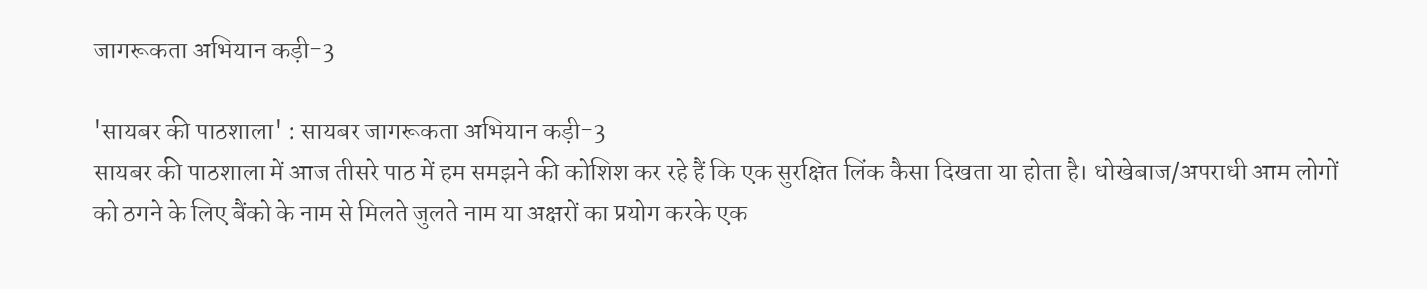जागरूकता अभियान कड़ी-3

'सायबर की पाठशाला' : सायबर जागरूकता अभियान कड़ी-3
सायबर की पाठशाला में आज तीसरे पाठ में हम समझने की कोशिश कर रहे हैं कि एक सुरक्षित लिंक कैसा दिखता या होता है। धोखेबाज/अपराधी आम लोगों को ठगने के लिए बैंको के नाम से मिलते जुलते नाम या अक्षरों का प्रयोग करके एक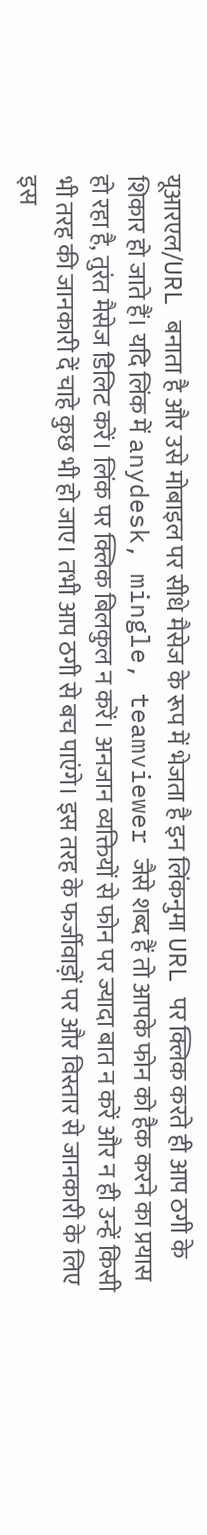यूआरएल/URL बनाता है और उसे मोबाइल पर सीधे मैसेज के रूप में भेजता है इन लिंकनुमा URL पर क्लिक करते ही आप ठगी के शिकार हो जाते हैं। यदि लिंक में anydesk, mingle, teamviewer जैसे शब्द हैं तो आपके फोन को हैक करने का प्रयास हो रहा है, तुरंत मैसेज डिलिट करें। लिंक पर क्लिक बिलकुल न करें। अनजान व्यक्तियों से फोन पर ज्यादा बात न करें और न ही उन्हें किसी भी तरह की जानकारी दें चाहे कुछ भी हो जाए। तभी आप ठगी से बच पाएंगे। इस तरह के फर्जीवाड़ों पर और विस्तार से जानकारी के लिए इस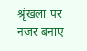श्रृंखला पर नजर बनाए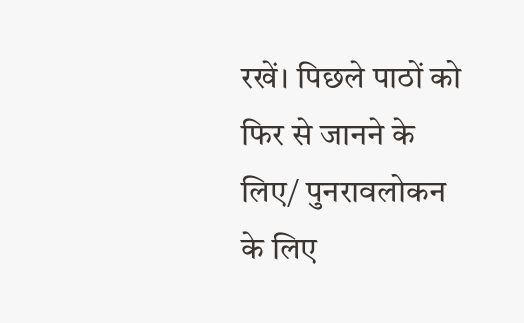रखें। पिछले पाठों को फिर से जानने के लिए/ पुनरावलोकन के लिए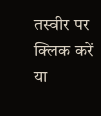तस्वीर पर क्लिक करें या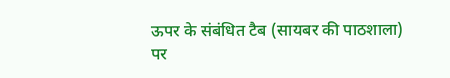ऊपर के संबंधित टैब (सायबर की पाठशाला) पर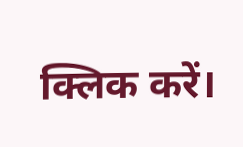क्लिक करें।